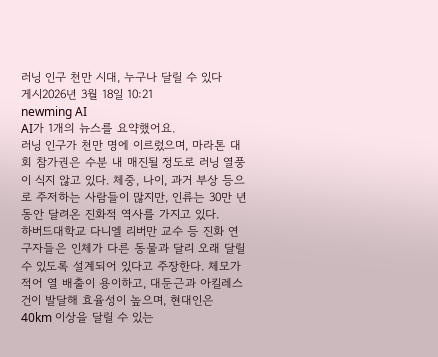러닝 인구 천만 시대, 누구나 달릴 수 있다
게시2026년 3월 18일 10:21
newming AI
AI가 1개의 뉴스를 요약했어요.
러닝 인구가 천만 명에 이르렀으며, 마라톤 대회 참가권은 수분 내 매진될 정도로 러닝 열풍이 식지 않고 있다. 체중, 나이, 과거 부상 등으로 주저하는 사람들이 많지만, 인류는 30만 년 동안 달려온 진화적 역사를 가지고 있다.
하버드대학교 다니엘 리버만 교수 등 진화 연구자들은 인체가 다른 동물과 달리 오래 달릴 수 있도록 설계되어 있다고 주장한다. 체모가 적어 열 배출이 용이하고, 대둔근과 아킬레스건이 발달해 효율성이 높으며, 현대인은 40km 이상을 달릴 수 있는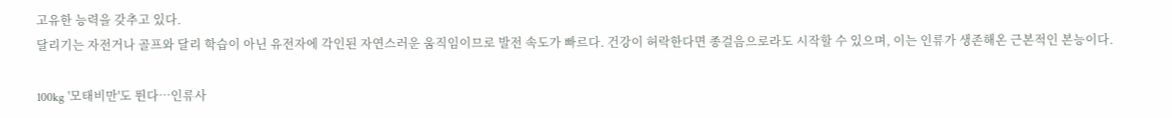고유한 능력을 갖추고 있다.
달리기는 자전거나 골프와 달리 학습이 아닌 유전자에 각인된 자연스러운 움직임이므로 발전 속도가 빠르다. 건강이 허락한다면 종걸음으로라도 시작할 수 있으며, 이는 인류가 생존해온 근본적인 본능이다.

100kg '모태비만'도 뛴다…인류사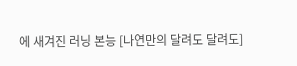에 새겨진 러닝 본능 [나연만의 달려도 달려도]